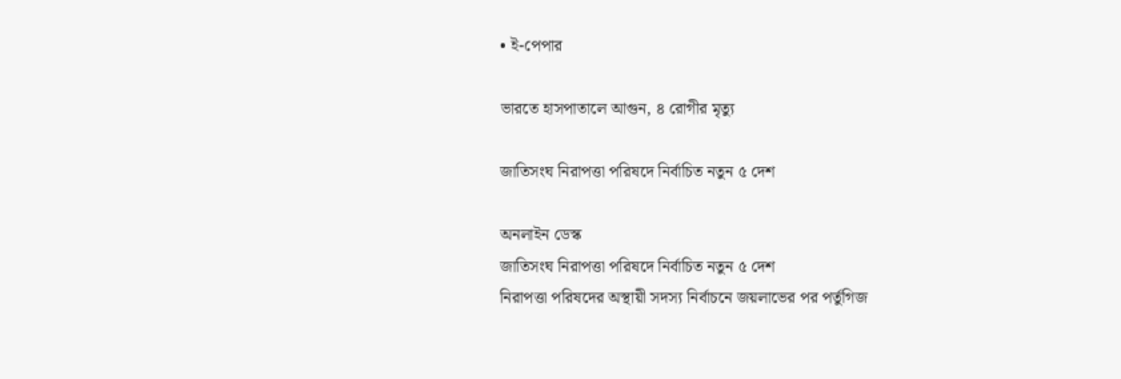• ই-পেপার

ভারতে হাসপাতালে আগুন, ৪ রোগীর মৃত্যু

জাতিসংঘ নিরাপত্তা পরিষদে নির্বাচিত নতুন ৫ দেশ

অনলাইন ডেস্ক
জাতিসংঘ নিরাপত্তা পরিষদে নির্বাচিত নতুন ৫ দেশ
নিরাপত্তা পরিষদের অস্থায়ী সদস্য নির্বাচনে জয়লাভের পর পর্তুগিজ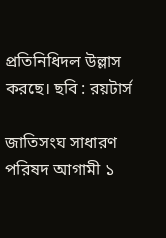প্রতিনিধিদল উল্লাস করছে। ছবি : রয়টার্স

জাতিসংঘ সাধারণ পরিষদ আগামী ১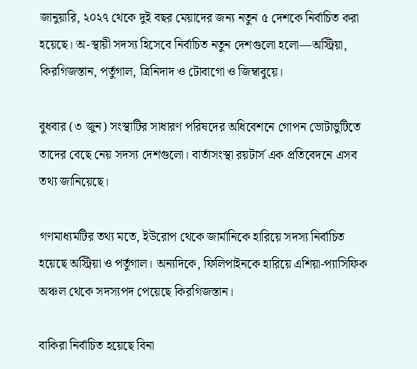জানুয়ারি, ২০২৭ থেকে দুই বছর মেয়াদের জন্য নতুন ৫ দেশকে নির্বাচিত করা হয়েছে। অ-স্থায়ী সদস্য হিসেবে নির্বাচিত নতুন দেশগুলো হলো—অস্ট্রিয়া, কিরগিজস্তান, পর্তুগাল, ত্রিনিদাদ ও টোবাগো ও জিম্বাবুয়ে।

বুধবার (৩ জুন) সংস্থাটির সাধারণ পরিষদের অধিবেশনে গোপন ভোটাভুটিতে তাদের বেছে নেয় সদস্য দেশগুলো। বার্তাসংস্থা রয়টার্স এক প্রতিবেদনে এসব তথ্য জানিয়েছে।

গণমাধ্যমটির তথ্য মতে, ইউরোপ থেকে জার্মানিকে হারিয়ে সদস্য নির্বাচিত হয়েছে অস্ট্রিয়া ও পর্তুগাল। অন্যদিকে, ফিলিপাইনকে হারিয়ে এশিয়া-প্যাসিফিক অঞ্চল থেকে সদস্যপদ পেয়েছে কিরগিজস্তান।

বাকিরা নির্বাচিত হয়েছে বিনা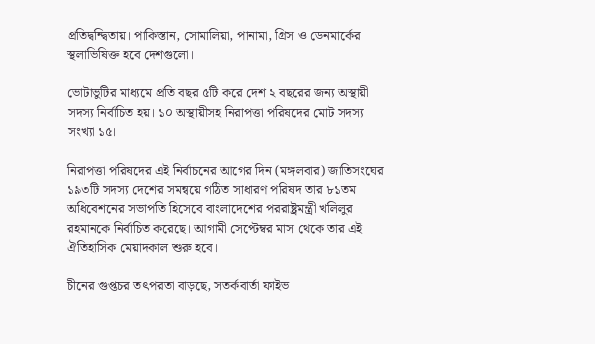প্রতিদ্বন্দ্বিতায়। পাকিস্তান, সোমালিয়া, পানামা, গ্রিস ও ডেনমার্কের স্থলাভিষিক্ত হবে দেশগুলো।

ভোটাভুটির মাধ্যমে প্রতি বছর ৫টি করে দেশ ২ বছরের জন্য অস্থায়ী সদস্য নির্বাচিত হয়। ১০ অস্থায়ীসহ নিরাপত্তা পরিষদের মোট সদস্য সংখ্যা ১৫।

নিরাপত্তা পরিষদের এই নির্বাচনের আগের দিন (মঙ্গলবার) জাতিসংঘের ১৯৩টি সদস্য দেশের সমন্বয়ে গঠিত সাধারণ পরিষদ তার ৮১তম অধিবেশনের সভাপতি হিসেবে বাংলাদেশের পররাষ্ট্রমন্ত্রী খলিলুর রহমানকে নির্বাচিত করেছে। আগামী সেপ্টেম্বর মাস থেকে তার এই ঐতিহাসিক মেয়াদকাল শুরু হবে।

চীনের গুপ্তচর তৎপরতা বাড়ছে, সতর্কবার্তা ফাইভ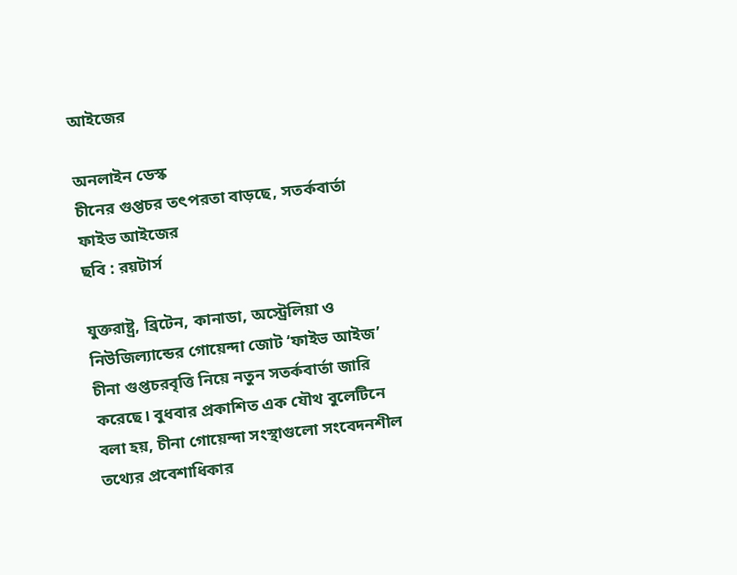আইজের

অনলাইন ডেস্ক
চীনের গুপ্তচর তৎপরতা বাড়ছে, সতর্কবার্তা ফাইভ আইজের
ছবি : রয়টার্স

যুক্তরাষ্ট্র, ব্রিটেন, কানাডা, অস্ট্রেলিয়া ও নিউজিল্যান্ডের গোয়েন্দা জোট ‘ফাইভ আইজ’ চীনা গুপ্তচরবৃত্তি নিয়ে নতুন সতর্কবার্তা জারি করেছে। বুধবার প্রকাশিত এক যৌথ বুলেটিনে বলা হয়, চীনা গোয়েন্দা সংস্থাগুলো সংবেদনশীল তথ্যের প্রবেশাধিকার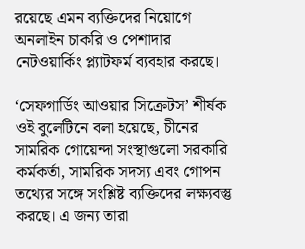রয়েছে এমন ব্যক্তিদের নিয়োগে অনলাইন চাকরি ও পেশাদার নেটওয়ার্কিং প্ল্যাটফর্ম ব্যবহার করছে।

‘সেফগার্ডিং আওয়ার সিক্রেটস’ শীর্ষক ওই বুলেটিনে বলা হয়েছে, চীনের সামরিক গোয়েন্দা সংস্থাগুলো সরকারি কর্মকর্তা, সামরিক সদস্য এবং গোপন তথ্যের সঙ্গে সংশ্লিষ্ট ব্যক্তিদের লক্ষ্যবস্তু করছে। এ জন্য তারা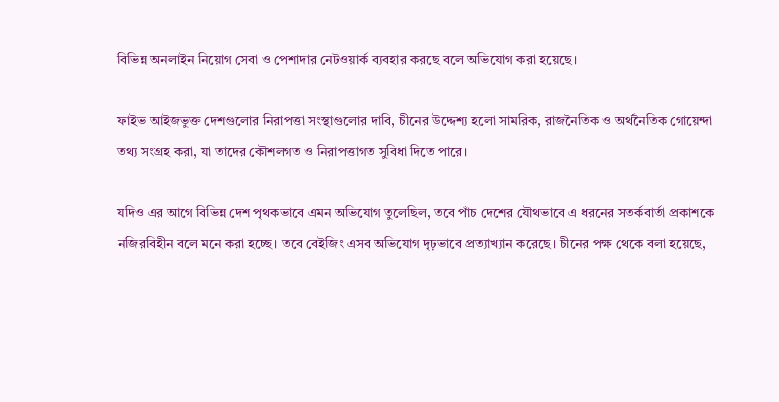বিভিন্ন অনলাইন নিয়োগ সেবা ও পেশাদার নেটওয়ার্ক ব্যবহার করছে বলে অভিযোগ করা হয়েছে।

ফাইভ আইজভুক্ত দেশগুলোর নিরাপত্তা সংস্থাগুলোর দাবি, চীনের উদ্দেশ্য হলো সামরিক, রাজনৈতিক ও অর্থনৈতিক গোয়েন্দা তথ্য সংগ্রহ করা, যা তাদের কৌশলগত ও নিরাপত্তাগত সুবিধা দিতে পারে।

যদিও এর আগে বিভিন্ন দেশ পৃথকভাবে এমন অভিযোগ তুলেছিল, তবে পাঁচ দেশের যৌথভাবে এ ধরনের সতর্কবার্তা প্রকাশকে নজিরবিহীন বলে মনে করা হচ্ছে। তবে বেইজিং এসব অভিযোগ দৃঢ়ভাবে প্রত্যাখ্যান করেছে। চীনের পক্ষ থেকে বলা হয়েছে,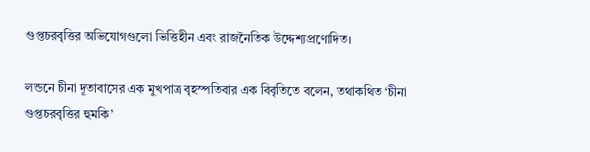গুপ্তচরবৃত্তির অভিযোগগুলো ভিত্তিহীন এবং রাজনৈতিক উদ্দেশ্যপ্রণোদিত।

লন্ডনে চীনা দূতাবাসের এক মুখপাত্র বৃহস্পতিবার এক বিবৃতিতে বলেন, তথাকথিত ‘চীনা গুপ্তচরবৃত্তির হুমকি’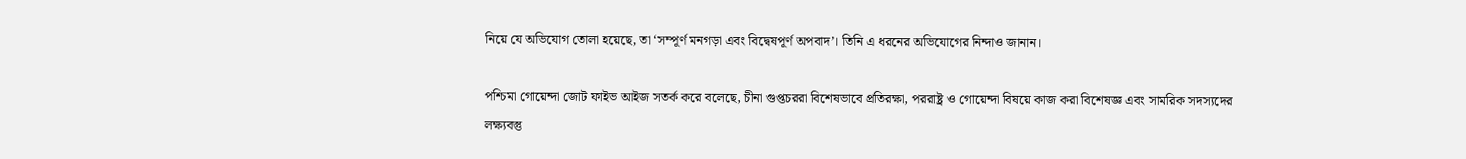নিয়ে যে অভিযোগ তোলা হয়েছে, তা ‘সম্পূর্ণ মনগড়া এবং বিদ্বেষপূর্ণ অপবাদ’। তিনি এ ধরনের অভিযোগের নিন্দাও জানান।

পশ্চিমা গোয়েন্দা জোট ফাইভ আইজ সতর্ক করে বলেছে, চীনা গুপ্তচররা বিশেষভাবে প্রতিরক্ষা, পররাষ্ট্র ও গোয়েন্দা বিষয়ে কাজ করা বিশেষজ্ঞ এবং সামরিক সদস্যদের লক্ষ্যবস্তু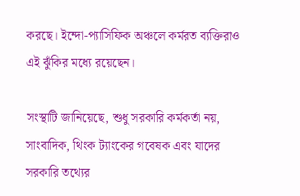করছে। ইন্দো-প্যাসিফিক অঞ্চলে কর্মরত ব্যক্তিরাও এই ঝুঁকির মধ্যে রয়েছেন।

সংস্থাটি জানিয়েছে, শুধু সরকারি কর্মকর্তা নয়, সাংবাদিক, থিংক ট্যাংকের গবেষক এবং যাদের সরকারি তথ্যের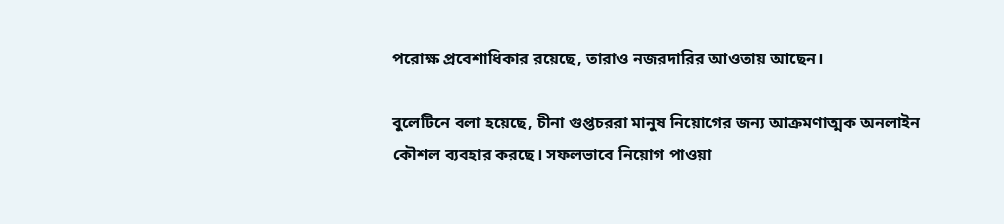পরোক্ষ প্রবেশাধিকার রয়েছে, তারাও নজরদারির আওতায় আছেন।

বুলেটিনে বলা হয়েছে, চীনা গুপ্তচররা মানুষ নিয়োগের জন্য আক্রমণাত্মক অনলাইন কৌশল ব্যবহার করছে। সফলভাবে নিয়োগ পাওয়া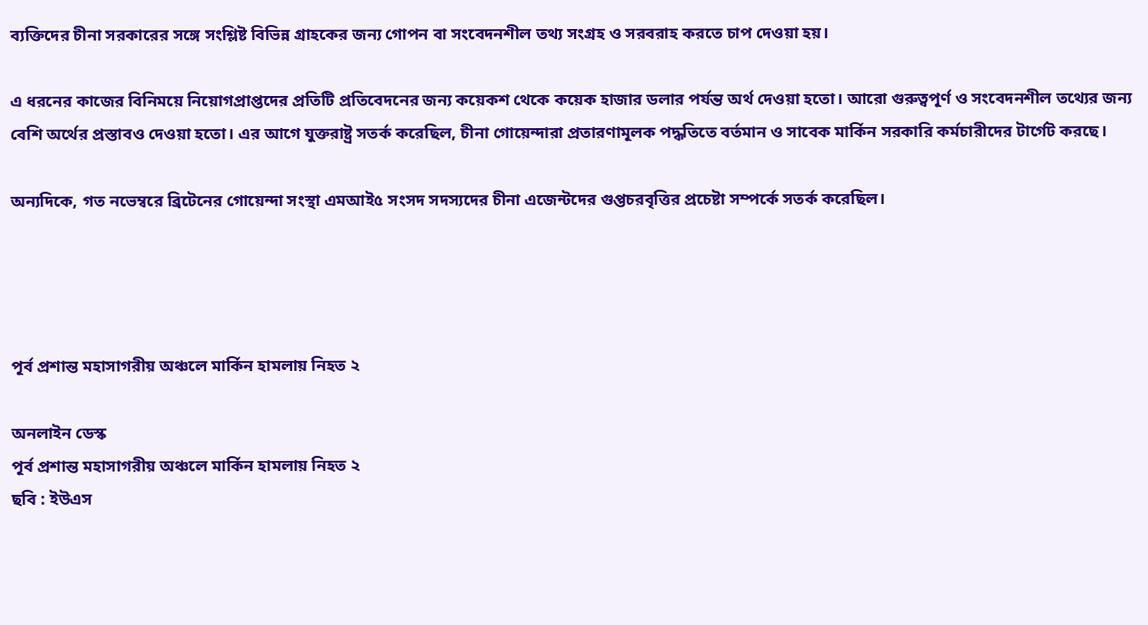ব্যক্তিদের চীনা সরকারের সঙ্গে সংশ্লিষ্ট বিভিন্ন গ্রাহকের জন্য গোপন বা সংবেদনশীল তথ্য সংগ্রহ ও সরবরাহ করতে চাপ দেওয়া হয়।

এ ধরনের কাজের বিনিময়ে নিয়োগপ্রাপ্তদের প্রতিটি প্রতিবেদনের জন্য কয়েকশ থেকে কয়েক হাজার ডলার পর্যন্ত অর্থ দেওয়া হতো। আরো গুরুত্বপূর্ণ ও সংবেদনশীল তথ্যের জন্য বেশি অর্থের প্রস্তাবও দেওয়া হতো। এর আগে যুক্তরাষ্ট্র সতর্ক করেছিল, চীনা গোয়েন্দারা প্রতারণামূলক পদ্ধতিতে বর্তমান ও সাবেক মার্কিন সরকারি কর্মচারীদের টার্গেট করছে।

অন্যদিকে, গত নভেম্বরে ব্রিটেনের গোয়েন্দা সংস্থা এমআই৫ সংসদ সদস্যদের চীনা এজেন্টদের গুপ্তচরবৃত্তির প্রচেষ্টা সম্পর্কে সতর্ক করেছিল।




পূর্ব প্রশান্ত মহাসাগরীয় অঞ্চলে মার্কিন হামলায় নিহত ২

অনলাইন ডেস্ক
পূর্ব প্রশান্ত মহাসাগরীয় অঞ্চলে মার্কিন হামলায় নিহত ২
ছবি : ইউএস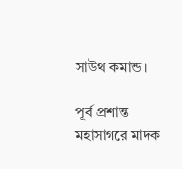সাউথ কমান্ড।

পূর্ব প্রশান্ত মহাসাগরে মাদক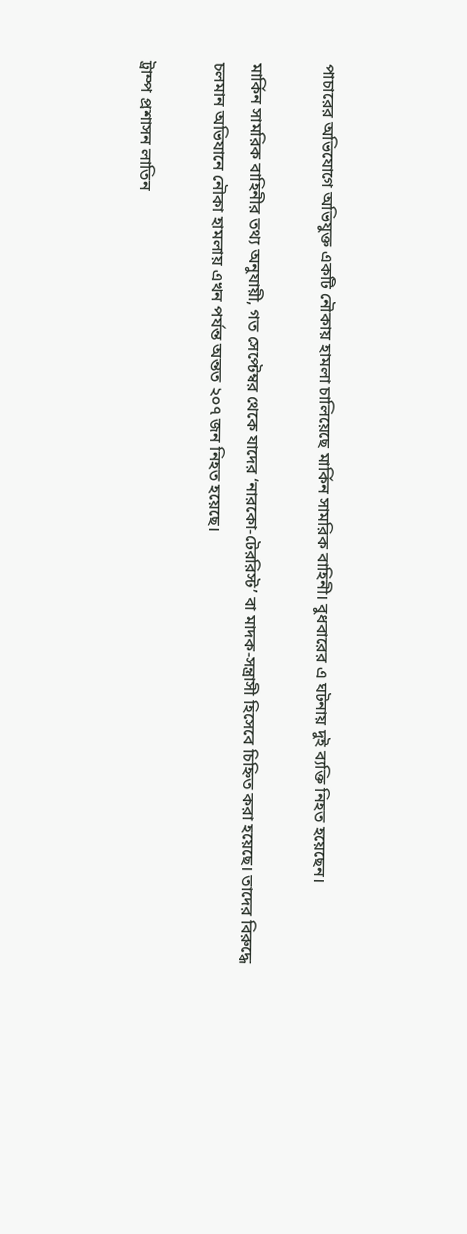পাচারের অভিযোগে অভিযুক্ত একটি নৌকায় হামলা চালিয়েছে মার্কিন সামরিক বাহিনী। বুধবারের এ ঘটনায় দুই ব্যক্তি নিহত হয়েছেন।

মার্কিন সামরিক বাহিনীর তথ্য অনুযায়ী, গত সেপ্টেম্বর থেকে যাদের ‘নারকো-টেররিস্ট’ বা মাদক-সন্ত্রাসী হিসেবে চিহ্নিত করা হয়েছে। তাদের বিরুদ্ধে চলমান অভিযানে নৌকা হামলায় এখন পর্যন্ত অন্তত ২০৭ জন নিহত হয়েছে।

ট্রাম্প প্রশাসন লাতিন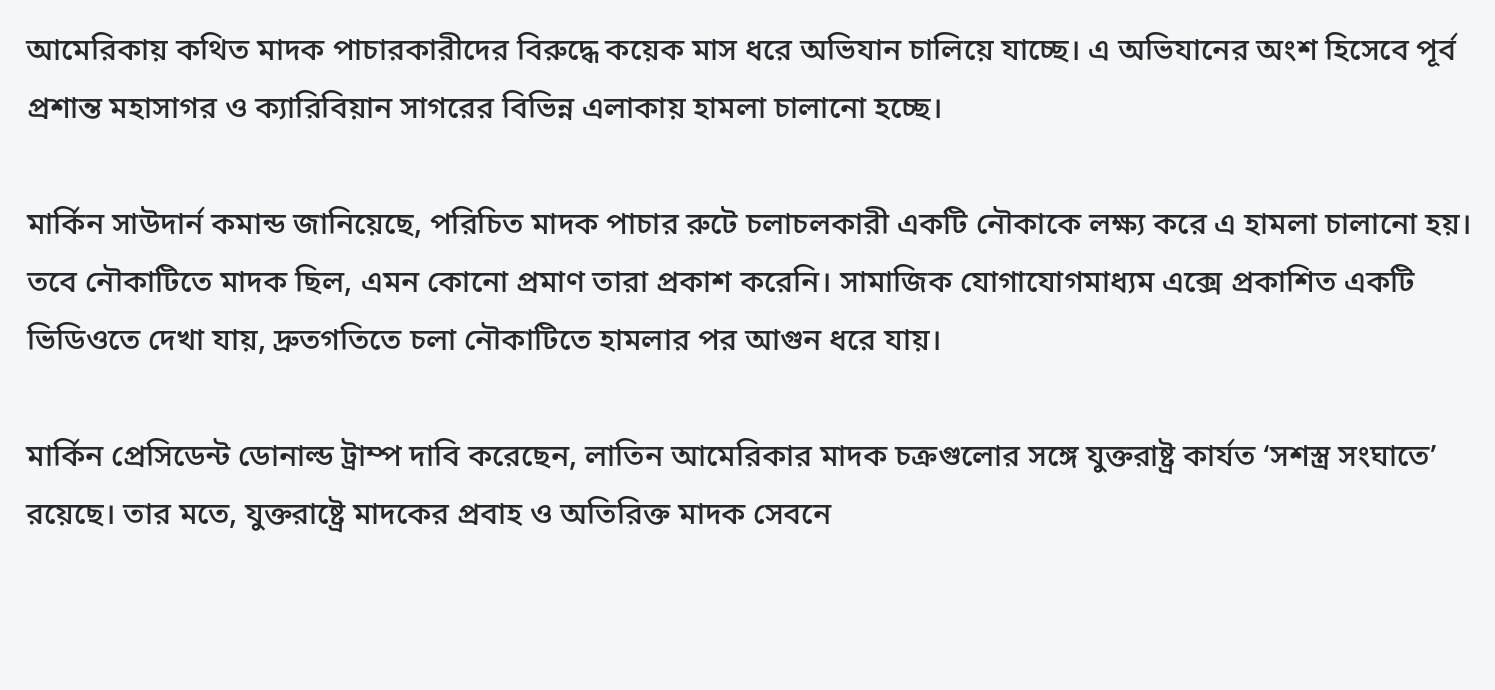আমেরিকায় কথিত মাদক পাচারকারীদের বিরুদ্ধে কয়েক মাস ধরে অভিযান চালিয়ে যাচ্ছে। এ অভিযানের অংশ হিসেবে পূর্ব প্রশান্ত মহাসাগর ও ক্যারিবিয়ান সাগরের বিভিন্ন এলাকায় হামলা চালানো হচ্ছে।

মার্কিন সাউদার্ন কমান্ড জানিয়েছে, পরিচিত মাদক পাচার রুটে চলাচলকারী একটি নৌকাকে লক্ষ্য করে এ হামলা চালানো হয়। তবে নৌকাটিতে মাদক ছিল, এমন কোনো প্রমাণ তারা প্রকাশ করেনি। সামাজিক যোগাযোগমাধ্যম এক্সে প্রকাশিত একটি ভিডিওতে দেখা যায়, দ্রুতগতিতে চলা নৌকাটিতে হামলার পর আগুন ধরে যায়।

মার্কিন প্রেসিডেন্ট ডোনাল্ড ট্রাম্প দাবি করেছেন, লাতিন আমেরিকার মাদক চক্রগুলোর সঙ্গে যুক্তরাষ্ট্র কার্যত ‘সশস্ত্র সংঘাতে’ রয়েছে। তার মতে, যুক্তরাষ্ট্রে মাদকের প্রবাহ ও অতিরিক্ত মাদক সেবনে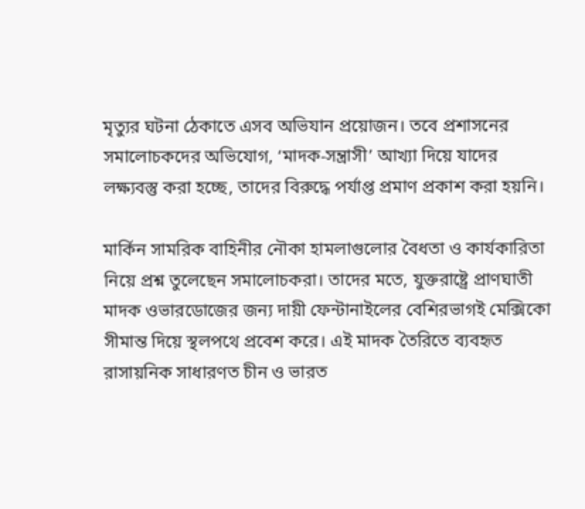মৃত্যুর ঘটনা ঠেকাতে এসব অভিযান প্রয়োজন। তবে প্রশাসনের সমালোচকদের অভিযোগ, ‘মাদক-সন্ত্রাসী’ আখ্যা দিয়ে যাদের লক্ষ্যবস্তু করা হচ্ছে, তাদের বিরুদ্ধে পর্যাপ্ত প্রমাণ প্রকাশ করা হয়নি।

মার্কিন সামরিক বাহিনীর নৌকা হামলাগুলোর বৈধতা ও কার্যকারিতা নিয়ে প্রশ্ন তুলেছেন সমালোচকরা। তাদের মতে, যুক্তরাষ্ট্রে প্রাণঘাতী মাদক ওভারডোজের জন্য দায়ী ফেন্টানাইলের বেশিরভাগই মেক্সিকো সীমান্ত দিয়ে স্থলপথে প্রবেশ করে। এই মাদক তৈরিতে ব্যবহৃত রাসায়নিক সাধারণত চীন ও ভারত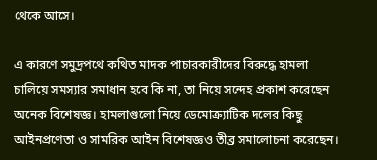থেকে আসে।

এ কারণে সমুদ্রপথে কথিত মাদক পাচারকারীদের বিরুদ্ধে হামলা চালিয়ে সমস্যার সমাধান হবে কি না, তা নিয়ে সন্দেহ প্রকাশ করেছেন অনেক বিশেষজ্ঞ। হামলাগুলো নিয়ে ডেমোক্র্যাটিক দলের কিছু আইনপ্রণেতা ও সামরিক আইন বিশেষজ্ঞও তীব্র সমালোচনা করেছেন।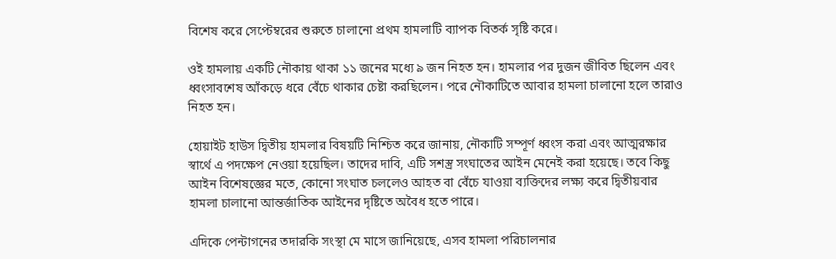বিশেষ করে সেপ্টেম্বরের শুরুতে চালানো প্রথম হামলাটি ব্যাপক বিতর্ক সৃষ্টি করে।

ওই হামলায় একটি নৌকায় থাকা ১১ জনের মধ্যে ৯ জন নিহত হন। হামলার পর দুজন জীবিত ছিলেন এবং ধ্বংসাবশেষ আঁকড়ে ধরে বেঁচে থাকার চেষ্টা করছিলেন। পরে নৌকাটিতে আবার হামলা চালানো হলে তারাও নিহত হন।

হোয়াইট হাউস দ্বিতীয় হামলার বিষয়টি নিশ্চিত করে জানায়, নৌকাটি সম্পূর্ণ ধ্বংস করা এবং আত্মরক্ষার স্বার্থে এ পদক্ষেপ নেওয়া হয়েছিল। তাদের দাবি, এটি সশস্ত্র সংঘাতের আইন মেনেই করা হয়েছে। তবে কিছু আইন বিশেষজ্ঞের মতে, কোনো সংঘাত চললেও আহত বা বেঁচে যাওয়া ব্যক্তিদের লক্ষ্য করে দ্বিতীয়বার হামলা চালানো আন্তর্জাতিক আইনের দৃষ্টিতে অবৈধ হতে পারে।

এদিকে পেন্টাগনের তদারকি সংস্থা মে মাসে জানিয়েছে, এসব হামলা পরিচালনার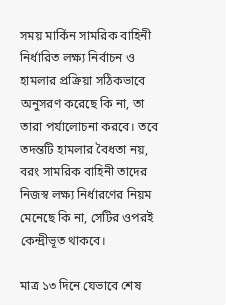সময় মার্কিন সামরিক বাহিনী নির্ধারিত লক্ষ্য নির্বাচন ও হামলার প্রক্রিয়া সঠিকভাবে অনুসরণ করেছে কি না, তা তারা পর্যালোচনা করবে। তবে তদন্তটি হামলার বৈধতা নয়, বরং সামরিক বাহিনী তাদের নিজস্ব লক্ষ্য নির্ধারণের নিয়ম মেনেছে কি না, সেটির ওপরই কেন্দ্রীভূত থাকবে।

মাত্র ১৩ দিনে যেভাবে শেষ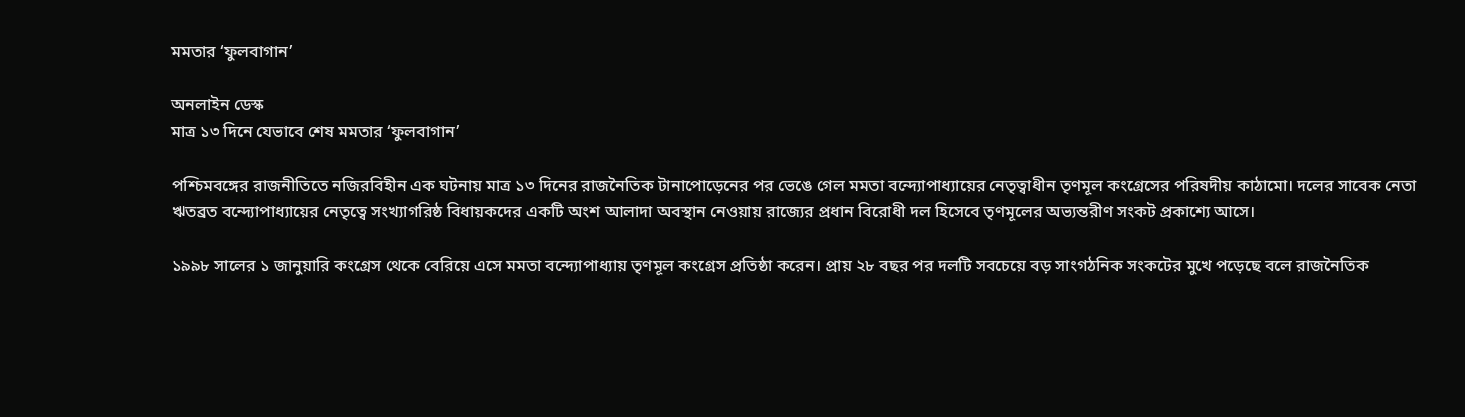মমতার ‘ফুলবাগান’

অনলাইন ডেস্ক
মাত্র ১৩ দিনে যেভাবে শেষ মমতার ‘ফুলবাগান’

পশ্চিমবঙ্গের রাজনীতিতে নজিরবিহীন এক ঘটনায় মাত্র ১৩ দিনের রাজনৈতিক টানাপোড়েনের পর ভেঙে গেল মমতা বন্দ্যোপাধ্যায়ের নেতৃত্বাধীন তৃণমূল কংগ্রেসের পরিষদীয় কাঠামো। দলের সাবেক নেতা ঋতব্রত বন্দ্যোপাধ্যায়ের নেতৃত্বে সংখ্যাগরিষ্ঠ বিধায়কদের একটি অংশ আলাদা অবস্থান নেওয়ায় রাজ্যের প্রধান বিরোধী দল হিসেবে তৃণমূলের অভ্যন্তরীণ সংকট প্রকাশ্যে আসে।

১৯৯৮ সালের ১ জানুয়ারি কংগ্রেস থেকে বেরিয়ে এসে মমতা বন্দ্যোপাধ্যায় তৃণমূল কংগ্রেস প্রতিষ্ঠা করেন। প্রায় ২৮ বছর পর দলটি সবচেয়ে বড় সাংগঠনিক সংকটের মুখে পড়েছে বলে রাজনৈতিক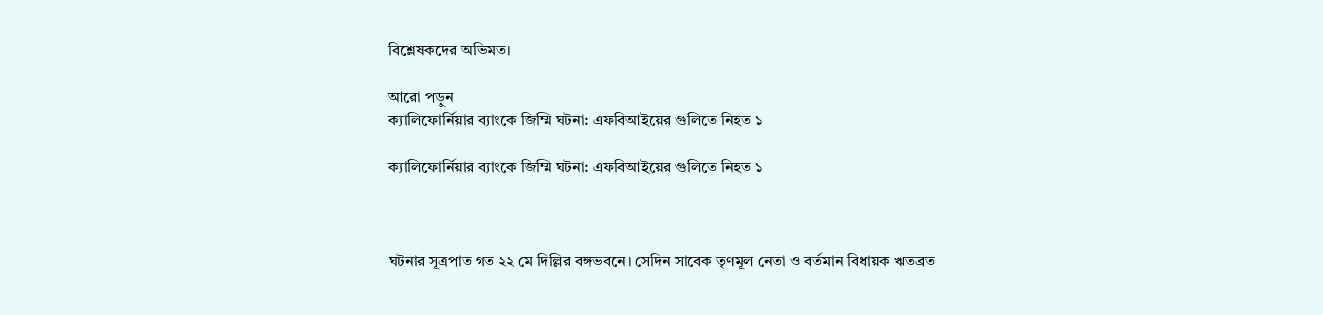বিশ্লেষকদের অভিমত।

আরো পড়ুন
ক্যালিফোর্নিয়ার ব্যাংকে জিম্মি ঘটনা: এফবিআইয়ের গুলিতে নিহত ১

ক্যালিফোর্নিয়ার ব্যাংকে জিম্মি ঘটনা: এফবিআইয়ের গুলিতে নিহত ১



ঘটনার সূত্রপাত গত ২২ মে দিল্লির বঙ্গভবনে। সেদিন সাবেক তৃণমূল নেতা ও বর্তমান বিধায়ক ঋতব্রত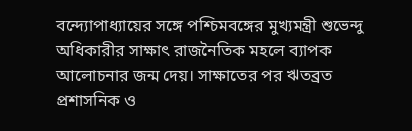বন্দ্যোপাধ্যায়ের সঙ্গে পশ্চিমবঙ্গের মুখ্যমন্ত্রী শুভেন্দু অধিকারীর সাক্ষাৎ রাজনৈতিক মহলে ব্যাপক আলোচনার জন্ম দেয়। সাক্ষাতের পর ঋতব্রত প্রশাসনিক ও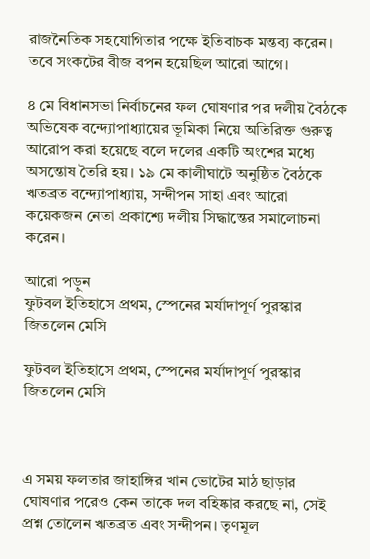রাজনৈতিক সহযোগিতার পক্ষে ইতিবাচক মন্তব্য করেন। তবে সংকটের বীজ বপন হয়েছিল আরো আগে।

৪ মে বিধানসভা নির্বাচনের ফল ঘোষণার পর দলীয় বৈঠকে অভিষেক বন্দ্যোপাধ্যায়ের ভূমিকা নিয়ে অতিরিক্ত গুরুত্ব আরোপ করা হয়েছে বলে দলের একটি অংশের মধ্যে অসন্তোষ তৈরি হয়। ১৯ মে কালীঘাটে অনুষ্ঠিত বৈঠকে ঋতব্রত বন্দ্যোপাধ্যায়, সন্দীপন সাহা এবং আরো কয়েকজন নেতা প্রকাশ্যে দলীয় সিদ্ধান্তের সমালোচনা করেন।

আরো পড়ুন
ফুটবল ইতিহাসে প্রথম, স্পেনের মর্যাদাপূর্ণ পুরস্কার জিতলেন মেসি

ফুটবল ইতিহাসে প্রথম, স্পেনের মর্যাদাপূর্ণ পুরস্কার জিতলেন মেসি



এ সময় ফলতার জাহাঙ্গির খান ভোটের মাঠ ছাড়ার ঘোষণার পরেও কেন তাকে দল বহিষ্কার করছে না, সেই প্রশ্ন তোলেন ঋতব্রত এবং সন্দীপন। তৃণমূল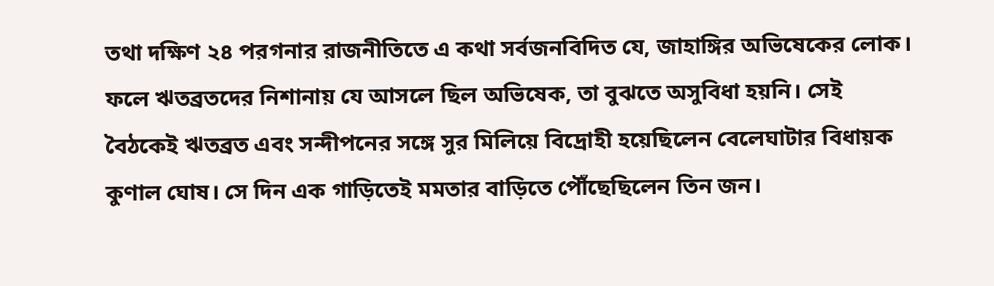তথা দক্ষিণ ২৪ পরগনার রাজনীতিতে এ কথা সর্বজনবিদিত যে, জাহাঙ্গির অভিষেকের লোক। ফলে ঋতব্রতদের নিশানায় যে আসলে ছিল অভিষেক, তা বুঝতে অসুবিধা হয়নি। সেই বৈঠকেই ঋতব্রত এবং সন্দীপনের সঙ্গে সুর মিলিয়ে বিদ্রোহী হয়েছিলেন বেলেঘাটার বিধায়ক কুণাল ঘোষ। সে দিন এক গাড়িতেই মমতার বাড়িতে পৌঁছেছিলেন তিন জন।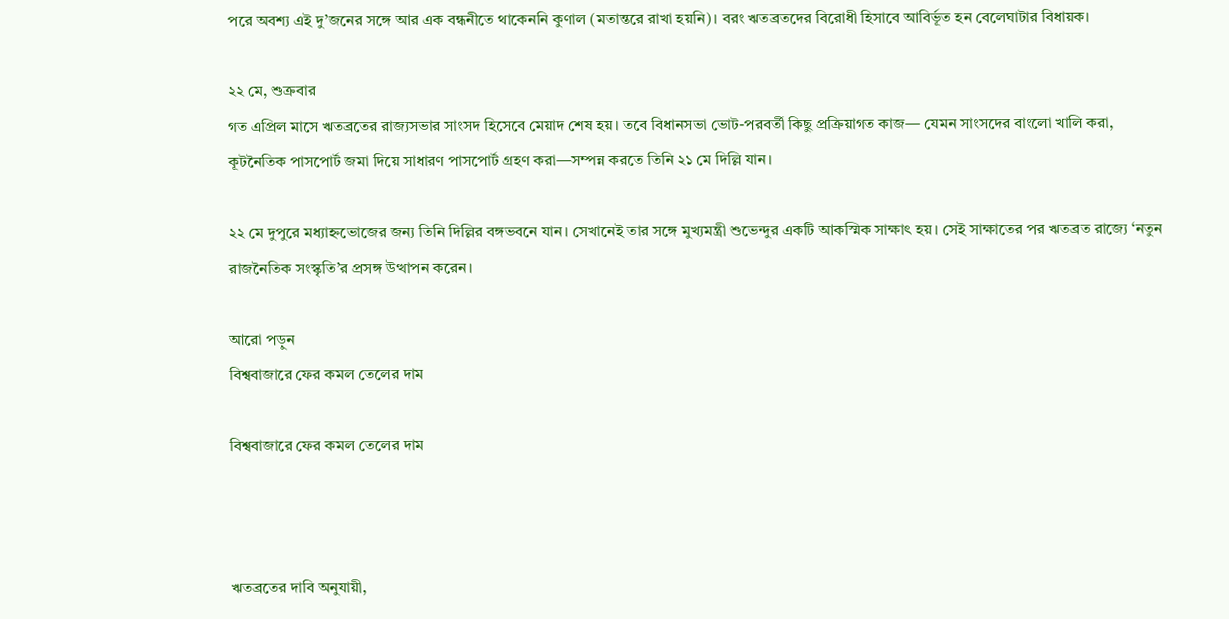পরে অবশ্য এই দু’জনের সঙ্গে আর এক বন্ধনীতে থাকেননি কুণাল (মতান্তরে রাখা হয়নি)। বরং ঋতব্রতদের বিরোধী হিসাবে আবির্ভূত হন বেলেঘাটার বিধায়ক।

২২ মে, শুক্রবার
গত এপ্রিল মাসে ঋতব্রতের রাজ্যসভার সাংসদ হিসেবে মেয়াদ শেষ হয়। তবে বিধানসভা ভোট-পরবর্তী কিছু প্রক্রিয়াগত কাজ— যেমন সাংসদের বাংলো খালি করা, কূটনৈতিক পাসপোর্ট জমা দিয়ে সাধারণ পাসপোর্ট গ্রহণ করা—সম্পন্ন করতে তিনি ২১ মে দিল্লি যান।

২২ মে দুপুরে মধ্যাহ্নভোজের জন্য তিনি দিল্লির বঙ্গভবনে যান। সেখানেই তার সঙ্গে মুখ্যমন্ত্রী শুভেন্দুর একটি আকস্মিক সাক্ষাৎ হয়। সেই সাক্ষাতের পর ঋতব্রত রাজ্যে ‘নতুন রাজনৈতিক সংস্কৃতি’র প্রসঙ্গ উত্থাপন করেন।

আরো পড়ুন
বিশ্ববাজারে ফের কমল তেলের দাম

বিশ্ববাজারে ফের কমল তেলের দাম



ঋতব্রতের দাবি অনুযায়ী,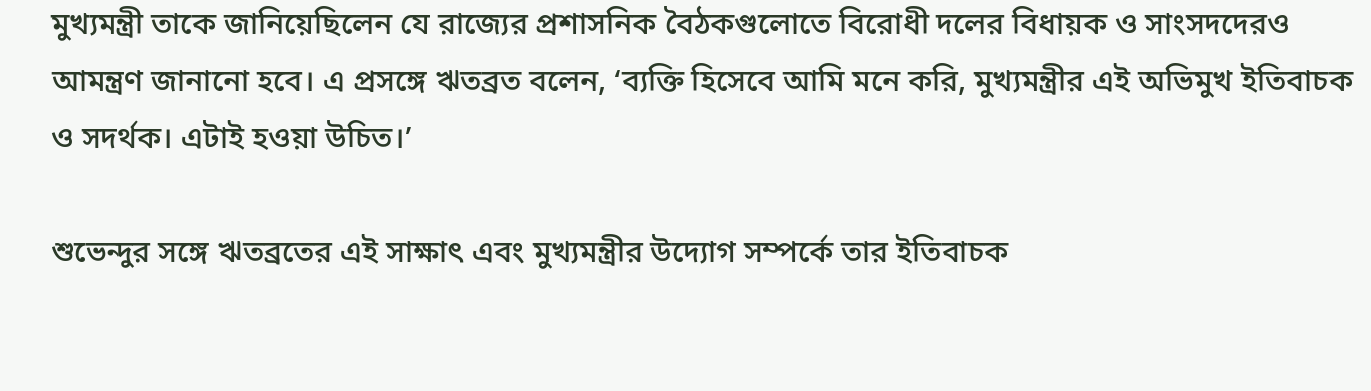মুখ্যমন্ত্রী তাকে জানিয়েছিলেন যে রাজ্যের প্রশাসনিক বৈঠকগুলোতে বিরোধী দলের বিধায়ক ও সাংসদদেরও আমন্ত্রণ জানানো হবে। এ প্রসঙ্গে ঋতব্রত বলেন, ‘ব্যক্তি হিসেবে আমি মনে করি, মুখ্যমন্ত্রীর এই অভিমুখ ইতিবাচক ও সদর্থক। এটাই হওয়া উচিত।’

শুভেন্দুর সঙ্গে ঋতব্রতের এই সাক্ষাৎ এবং মুখ্যমন্ত্রীর উদ্যোগ সম্পর্কে তার ইতিবাচক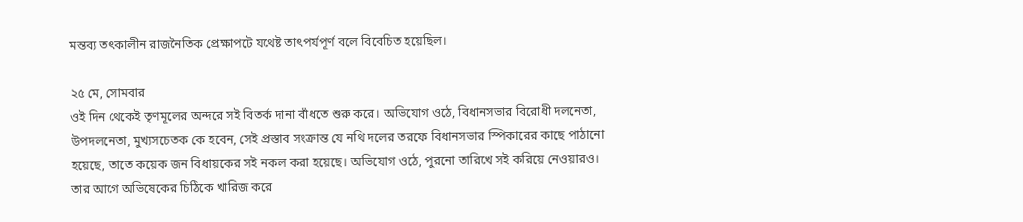মন্তব্য তৎকালীন রাজনৈতিক প্রেক্ষাপটে যথেষ্ট তাৎপর্যপূর্ণ বলে বিবেচিত হয়েছিল।

২৫ মে, সোমবার
ওই দিন থেকেই তৃণমূলের অন্দরে সই বিতর্ক দানা বাঁধতে শুরু করে। অভিযোগ ওঠে, বিধানসভার বিরোধী দলনেতা, উপদলনেতা, মুখ্যসচেতক কে হবেন, সেই প্রস্তাব সংক্রান্ত যে নথি দলের তরফে বিধানসভার স্পিকারের কাছে পাঠানো হয়েছে, তাতে কয়েক জন বিধায়কের সই নকল করা হয়েছে। অভিযোগ ওঠে, পুরনো তারিখে সই করিয়ে নেওয়ারও। তার আগে অভিষেকের চিঠিকে খারিজ করে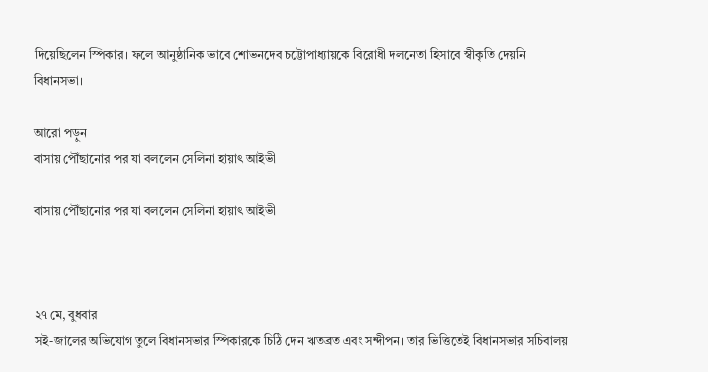দিয়েছিলেন স্পিকার। ফলে আনুষ্ঠানিক ভাবে শোভনদেব চট্টোপাধ্যায়কে বিরোধী দলনেতা হিসাবে স্বীকৃতি দেয়নি বিধানসভা।

আরো পড়ুন
বাসায় পৌঁছানোর পর যা বললেন সেলিনা হায়াৎ আইভী

বাসায় পৌঁছানোর পর যা বললেন সেলিনা হায়াৎ আইভী



২৭ মে, বুধবার
সই-জালের অভিযোগ তুলে বিধানসভার স্পিকারকে চিঠি দেন ঋতব্রত এবং সন্দীপন। তার ভিত্তিতেই বিধানসভার সচিবালয়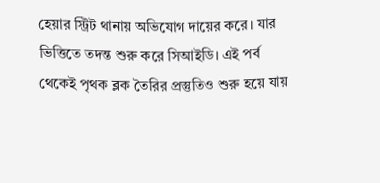হেয়ার স্ট্রিট থানায় অভিযোগ দায়ের করে। যার ভিত্তিতে তদন্ত শুরু করে সিআইডি। এই পর্ব থেকেই পৃথক ব্লক তৈরির প্রস্তুতিও শুরু হয়ে যায়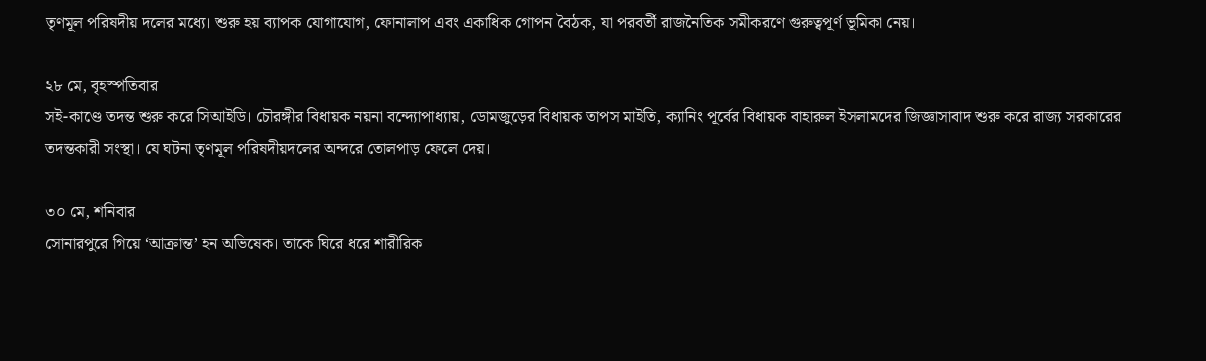তৃণমূল পরিষদীয় দলের মধ্যে। শুরু হয় ব্যাপক যোগাযোগ, ফোনালাপ এবং একাধিক গোপন বৈঠক, যা পরবর্তী রাজনৈতিক সমীকরণে গুরুত্বপূর্ণ ভূমিকা নেয়।

২৮ মে, বৃহস্পতিবার
সই-কাণ্ডে তদন্ত শুরু করে সিআইডি। চৌরঙ্গীর বিধায়ক নয়না বন্দ্যোপাধ্যায়, ডোমজুড়ের বিধায়ক তাপস মাইতি, ক্যানিং পূর্বের বিধায়ক বাহারুল ইসলামদের জিজ্ঞাসাবাদ শুরু করে রাজ্য সরকারের তদন্তকারী সংস্থা। যে ঘটনা তৃণমূল পরিষদীয়দলের অন্দরে তোলপাড় ফেলে দেয়।

৩০ মে, শনিবার
সোনারপুরে গিয়ে ‘আক্রান্ত’ হন অভিষেক। তাকে ঘিরে ধরে শারীরিক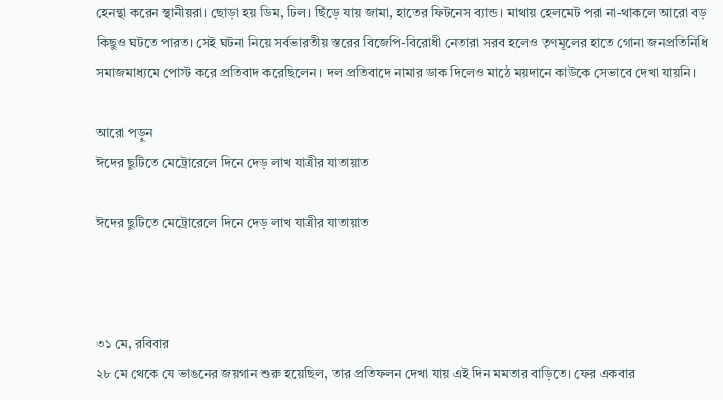হেনন্থা করেন স্থানীয়রা। ছোড়া হয় ডিম, ঢিল। ছিঁড়ে যায় জামা, হাতের ফিটনেস ব্যান্ড। মাথায় হেলমেট পরা না-থাকলে আরো বড় কিছুও ঘটতে পারত। সেই ঘটনা নিয়ে সর্বভারতীয় স্তরের বিজেপি-বিরোধী নেতারা সরব হলেও তৃণমূলের হাতে গোনা জনপ্রতিনিধি সমাজমাধ্যমে পোস্ট করে প্রতিবাদ করেছিলেন। দল প্রতিবাদে নামার ডাক দিলেও মাঠে ময়দানে কাউকে সেভাবে দেখা যায়নি।

আরো পড়ুন
ঈদের ছুটিতে মেট্রোরেলে দিনে দেড় লাখ যাত্রীর যাতায়াত

ঈদের ছুটিতে মেট্রোরেলে দিনে দেড় লাখ যাত্রীর যাতায়াত



৩১ মে, রবিবার
২৮ মে থেকে যে ভাঙনের জয়গান শুরু হয়েছিল, তার প্রতিফলন দেখা যায় এই দিন মমতার বাড়িতে। ফের একবার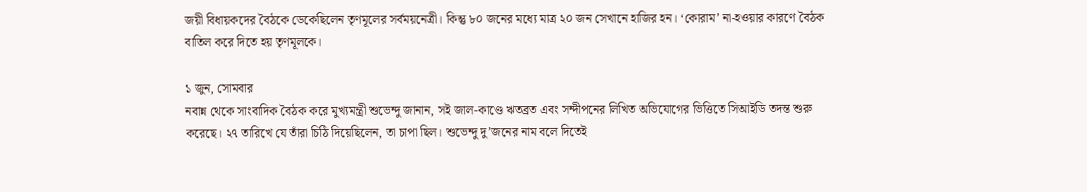জয়ী বিধায়কদের বৈঠকে ডেকেছিলেন তৃণমূলের সর্বময়নেত্রী। কিন্তু ৮০ জনের মধ্যে মাত্র ২০ জন সেখানে হাজির হন। ‘কোরাম’ না-হওয়ার কারণে বৈঠক বাতিল করে দিতে হয় তৃণমূলকে।

১ জুন, সোমবার
নবান্ন থেকে সাংবাদিক বৈঠক করে মুখ্যমন্ত্রী শুভেন্দু জানান, সই জাল-কাণ্ডে ঋতব্রত এবং সন্দীপনের লিখিত অভিযোগের ভিত্তিতে সিআইডি তদন্ত শুরু করেছে। ২৭ তারিখে যে তাঁরা চিঠি দিয়েছিলেন, তা চাপা ছিল। শুভেন্দু দু’জনের নাম বলে দিতেই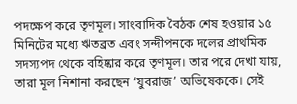পদক্ষেপ করে তৃণমূল। সাংবাদিক বৈঠক শেষ হওয়ার ১৫ মিনিটের মধ্যে ঋতব্রত এবং সন্দীপনকে দলের প্রাথমিক সদস্যপদ থেকে বহিষ্কার করে তৃণমূল। তার পরে দেখা যায়, তারা মূল নিশানা করছেন ‘যুবরাজ’ অভিষেককে। সেই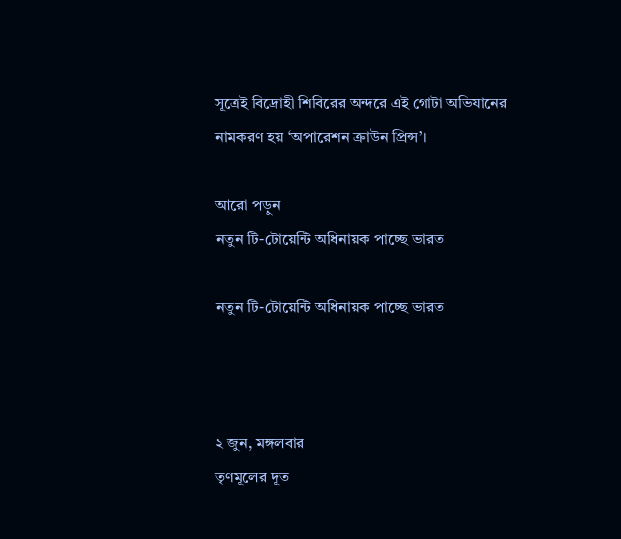সূত্রেই বিদ্রোহী শিবিরের অন্দরে এই গোটা অভিযানের নামকরণ হয় ‘অপারেশন ক্রাউন প্রিন্স’।

আরো পড়ুন
নতুন টি-টোয়েন্টি অধিনায়ক পাচ্ছে ভারত

নতুন টি-টোয়েন্টি অধিনায়ক পাচ্ছে ভারত



২ জুন, মঙ্গলবার
তৃণমূলের দূত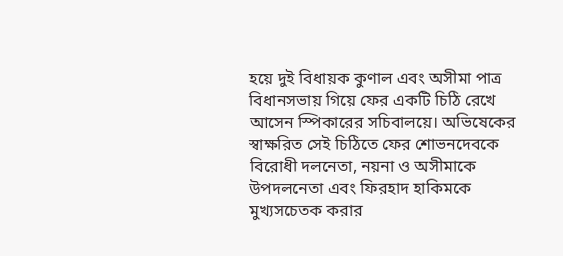হয়ে দুই বিধায়ক কুণাল এবং অসীমা পাত্র বিধানসভায় গিয়ে ফের একটি চিঠি রেখে আসেন স্পিকারের সচিবালয়ে। অভিষেকের স্বাক্ষরিত সেই চিঠিতে ফের শোভনদেবকে বিরোধী দলনেতা, নয়না ও অসীমাকে উপদলনেতা এবং ফিরহাদ হাকিমকে মুখ্যসচেতক করার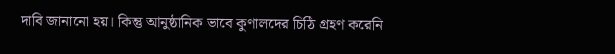দাবি জানানো হয়। কিন্তু আনুষ্ঠানিক ভাবে কুণালদের চিঠি গ্রহণ করেনি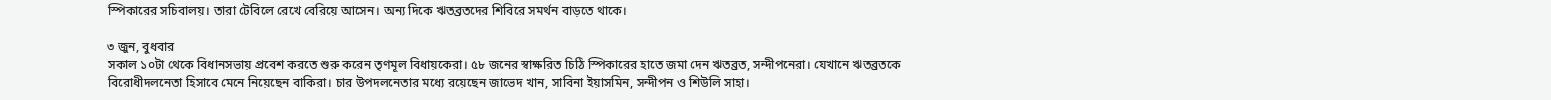স্পিকারের সচিবালয়। তারা টেবিলে রেখে বেরিয়ে আসেন। অন্য দিকে ঋতব্রতদের শিবিরে সমর্থন বাড়তে থাকে।

৩ জুন, বুধবার
সকাল ১০টা থেকে বিধানসভায় প্রবেশ করতে শুরু করেন তৃণমূল বিধায়কেরা। ৫৮ জনের স্বাক্ষরিত চিঠি স্পিকারের হাতে জমা দেন ঋতব্রত, সন্দীপনেরা। যেখানে ঋতব্রতকে বিরোধীদলনেতা হিসাবে মেনে নিয়েছেন বাকিরা। চার উপদলনেতার মধ্যে রয়েছেন জাভেদ খান, সাবিনা ইয়াসমিন, সন্দীপন ও শিউলি সাহা।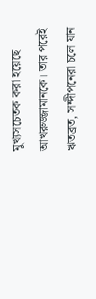মুখ্যসচেতক করা হয়েছে আখরুজ্জামানকে। তার পরেই ঋতব্রত, সন্দীপনেরা চলে যান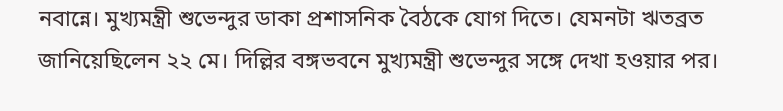নবান্নে। মুখ্যমন্ত্রী শুভেন্দুর ডাকা প্রশাসনিক বৈঠকে যোগ দিতে। যেমনটা ঋতব্রত জানিয়েছিলেন ২২ মে। দিল্লির বঙ্গভবনে মুখ্যমন্ত্রী শুভেন্দুর সঙ্গে দেখা হওয়ার পর।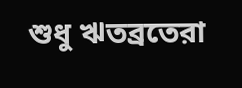শুধু ঋতব্রতেরা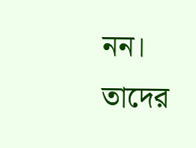নন। তাদের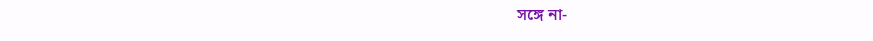সঙ্গে না-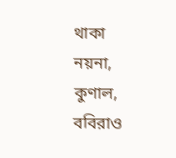থাকা নয়না, কুণাল, ববিরাও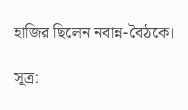হাজির ছিলেন নবান্ন-বৈঠকে।

সূত্র: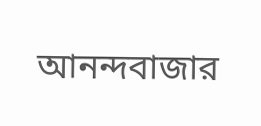আনন্দবাজার